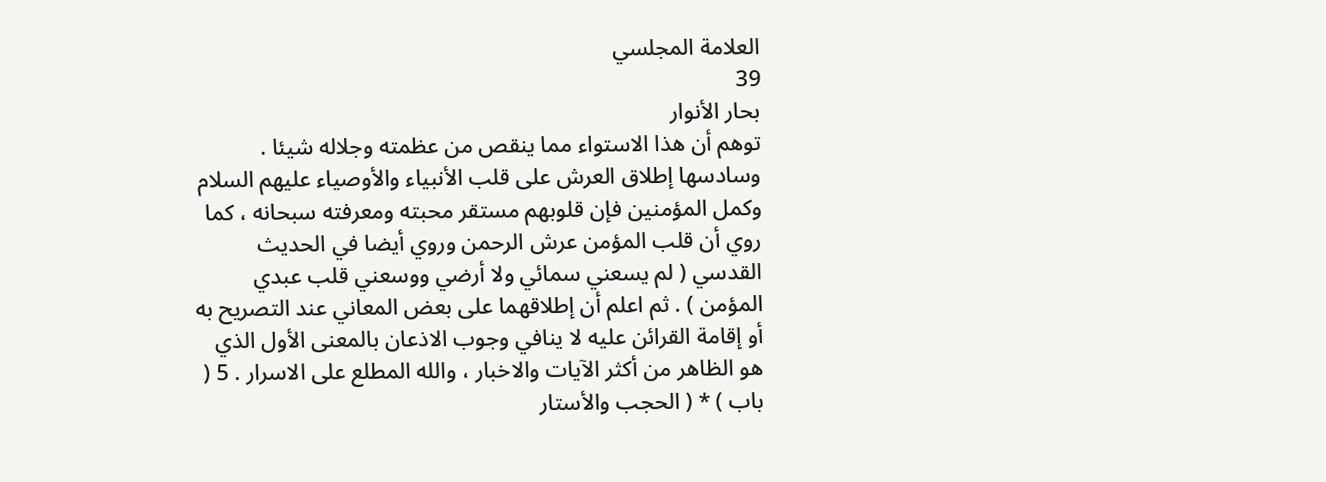العلامة المجلسي
39
بحار الأنوار
توهم أن هذا الاستواء مما ينقص من عظمته وجلاله شيئا . وسادسها إطلاق العرش على قلب الأنبياء والأوصياء عليهم السلام وكمل المؤمنين فإن قلوبهم مستقر محبته ومعرفته سبحانه ، كما روي أن قلب المؤمن عرش الرحمن وروي أيضا في الحديث القدسي ( لم يسعني سمائي ولا أرضي ووسعني قلب عبدي المؤمن ) . ثم اعلم أن إطلاقهما على بعض المعاني عند التصريح به أو إقامة القرائن عليه لا ينافي وجوب الاذعان بالمعنى الأول الذي هو الظاهر من أكثر الآيات والاخبار ، والله المطلع على الاسرار . 5 ( باب ) * ( الحجب والأستار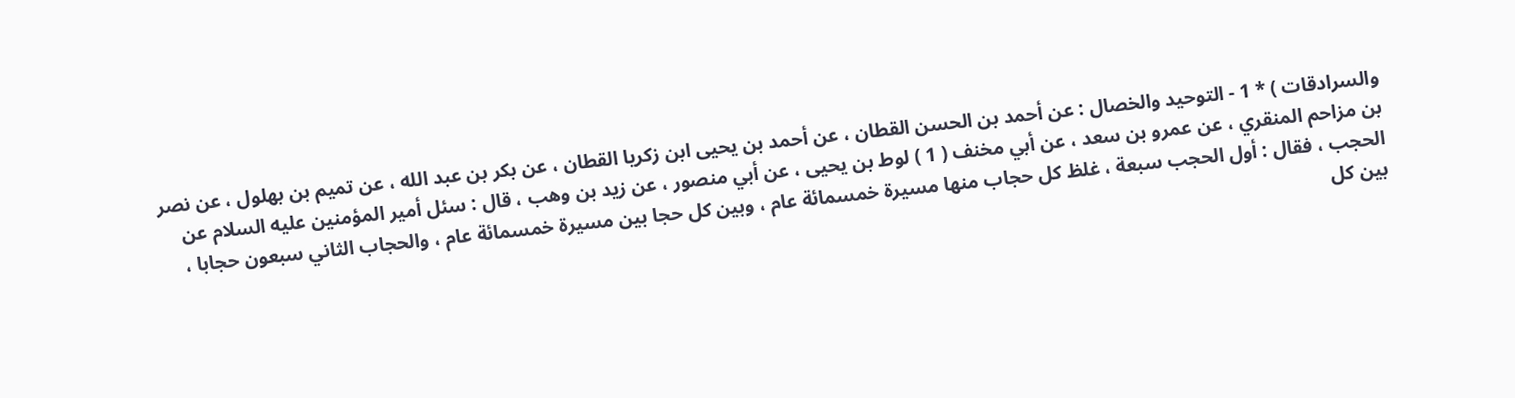والسرادقات ) * 1 - التوحيد والخصال : عن أحمد بن الحسن القطان ، عن أحمد بن يحيى ابن زكريا القطان ، عن بكر بن عبد الله ، عن تميم بن بهلول ، عن نصر بن مزاحم المنقري ، عن عمرو بن سعد ، عن أبي مخنف ( 1 ) لوط بن يحيى ، عن أبي منصور ، عن زيد بن وهب ، قال : سئل أمير المؤمنين عليه السلام عن الحجب ، فقال : أول الحجب سبعة ، غلظ كل حجاب منها مسيرة خمسمائة عام ، وبين كل حجا بين مسيرة خمسمائة عام ، والحجاب الثاني سبعون حجابا ، بين كل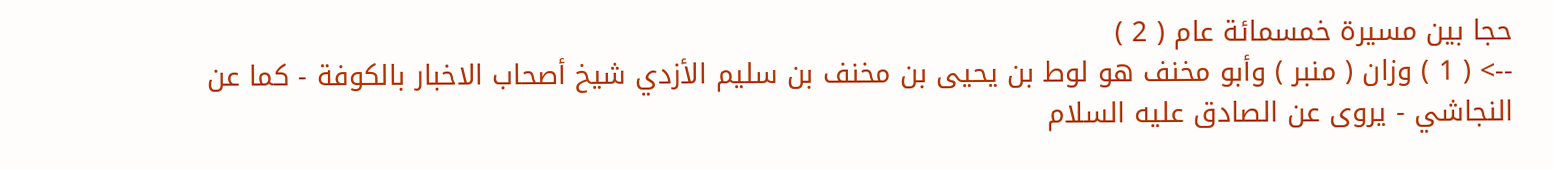حجا بين مسيرة خمسمائة عام ( 2 )
--> ( 1 ) وزان ( منبر ) وأبو مخنف هو لوط بن يحيى بن مخنف بن سليم الأزدي شيخ أصحاب الاخبار بالكوفة - كما عن النجاشي - يروى عن الصادق عليه السلام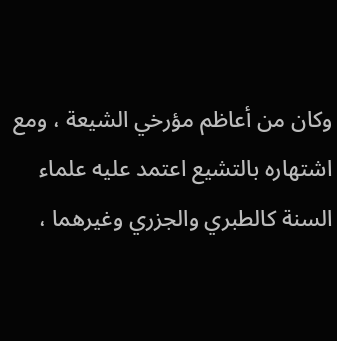وكان من أعاظم مؤرخي الشيعة ، ومع اشتهاره بالتشيع اعتمد عليه علماء السنة كالطبري والجزري وغيرهما ،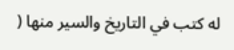له كتب في التاريخ والسير منها (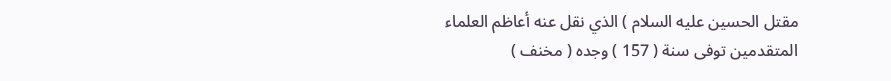مقتل الحسين عليه السلام ) الذي نقل عنه أعاظم العلماء المتقدمين توفى سنة ( 157 ) وجده ( مخنف )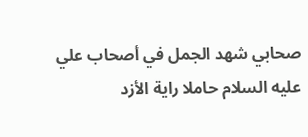صحابي شهد الجمل في أصحاب علي عليه السلام حاملا راية الأزد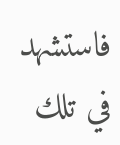فاستشهد في تلك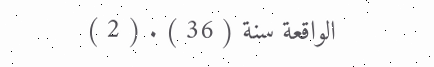الواقعة سنة ( 36 ) . ( 2 )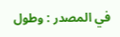في المصدر : وطول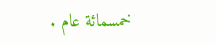خمسمائة عام .